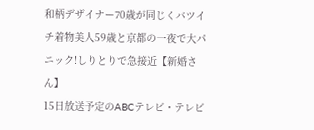和柄デザイナー70歳が同じくバツイチ着物美人59歳と京都の一夜で大パニック!しりとりで急接近【新婚さん】
15日放送予定のABCテレビ・テレビ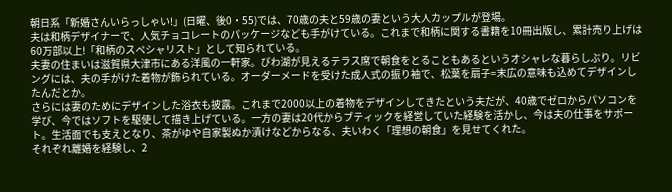朝日系「新婚さんいらっしゃい!」(日曜、後0・55)では、70歳の夫と59歳の妻という大人カップルが登場。
夫は和柄デザイナーで、人気チョコレートのパッケージなども手がけている。これまで和柄に関する書籍を10冊出版し、累計売り上げは60万部以上!「和柄のスペシャリスト」として知られている。
夫妻の住まいは滋賀県大津市にある洋風の一軒家。びわ湖が見えるテラス席で朝食をとることもあるというオシャレな暮らしぶり。リビングには、夫の手がけた着物が飾られている。オーダーメードを受けた成人式の振り袖で、松葉を扇子=末広の意味も込めてデザインしたんだとか。
さらには妻のためにデザインした浴衣も披露。これまで2000以上の着物をデザインしてきたという夫だが、40歳でゼロからパソコンを学び、今ではソフトを駆使して描き上げている。一方の妻は20代からブティックを経営していた経験を活かし、今は夫の仕事をサポート。生活面でも支えとなり、茶がゆや自家製ぬか漬けなどからなる、夫いわく「理想の朝食」を見せてくれた。
それぞれ離婚を経験し、2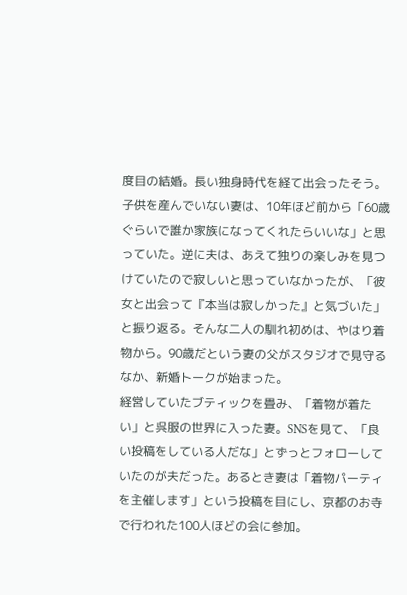度目の結婚。長い独身時代を経て出会ったそう。子供を産んでいない妻は、10年ほど前から「60歳ぐらいで誰か家族になってくれたらいいな」と思っていた。逆に夫は、あえて独りの楽しみを見つけていたので寂しいと思っていなかったが、「彼女と出会って『本当は寂しかった』と気づいた」と振り返る。そんな二人の馴れ初めは、やはり着物から。90歳だという妻の父がスタジオで見守るなか、新婚トークが始まった。
経営していたブティックを畳み、「着物が着たい」と呉服の世界に入った妻。SNSを見て、「良い投稿をしている人だな」とずっとフォローしていたのが夫だった。あるとき妻は「着物パーティを主催します」という投稿を目にし、京都のお寺で行われた100人ほどの会に参加。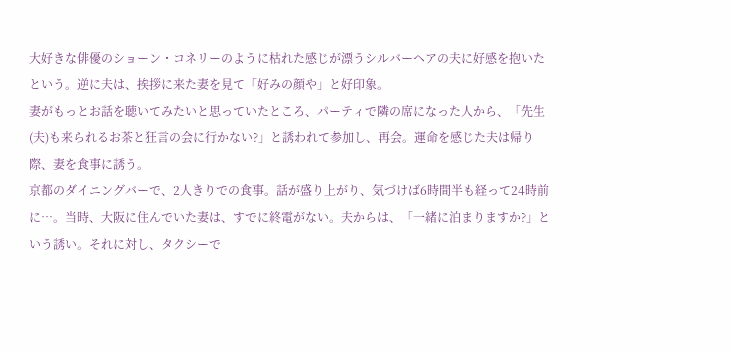大好きな俳優のショーン・コネリーのように枯れた感じが漂うシルバーヘアの夫に好感を抱いたという。逆に夫は、挨拶に来た妻を見て「好みの顔や」と好印象。
妻がもっとお話を聴いてみたいと思っていたところ、パーティで隣の席になった人から、「先生(夫)も来られるお茶と狂言の会に行かない?」と誘われて参加し、再会。運命を感じた夫は帰り際、妻を食事に誘う。
京都のダイニングバーで、2人きりでの食事。話が盛り上がり、気づけば6時間半も経って24時前に…。当時、大阪に住んでいた妻は、すでに終電がない。夫からは、「一緒に泊まりますか?」という誘い。それに対し、タクシーで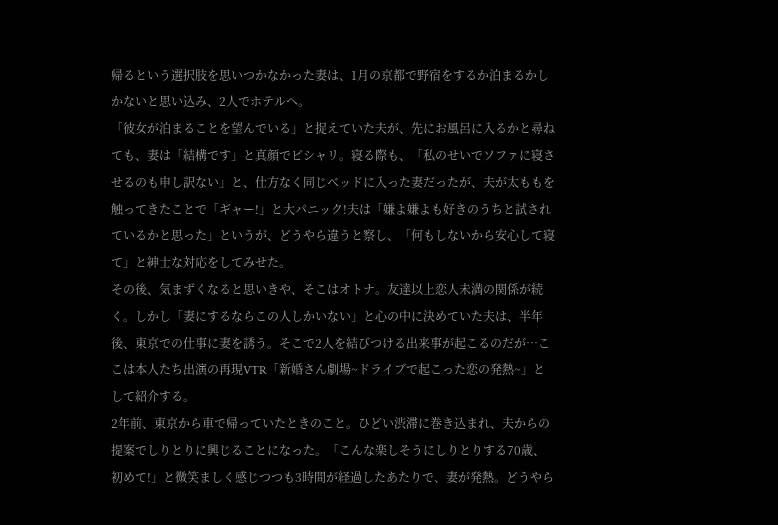帰るという選択肢を思いつかなかった妻は、1月の京都で野宿をするか泊まるかしかないと思い込み、2人でホテルへ。
「彼女が泊まることを望んでいる」と捉えていた夫が、先にお風呂に入るかと尋ねても、妻は「結構です」と真顔でピシャリ。寝る際も、「私のせいでソファに寝させるのも申し訳ない」と、仕方なく同じベッドに入った妻だったが、夫が太ももを触ってきたことで「ギャー!」と大パニック!夫は「嫌よ嫌よも好きのうちと試されているかと思った」というが、どうやら違うと察し、「何もしないから安心して寝て」と紳士な対応をしてみせた。
その後、気まずくなると思いきや、そこはオトナ。友達以上恋人未満の関係が続く。しかし「妻にするならこの人しかいない」と心の中に決めていた夫は、半年後、東京での仕事に妻を誘う。そこで2人を結びつける出来事が起こるのだが…ここは本人たち出演の再現VTR「新婚さん劇場~ドライブで起こった恋の発熱~」として紹介する。
2年前、東京から車で帰っていたときのこと。ひどい渋滞に巻き込まれ、夫からの提案でしりとりに興じることになった。「こんな楽しそうにしりとりする70歳、初めて!」と微笑ましく感じつつも3時間が経過したあたりで、妻が発熱。どうやら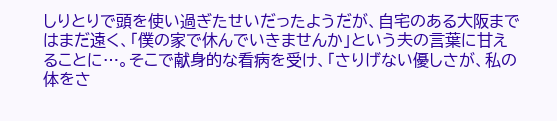しりとりで頭を使い過ぎたせいだったようだが、自宅のある大阪まではまだ遠く、「僕の家で休んでいきませんか」という夫の言葉に甘えることに…。そこで献身的な看病を受け、「さりげない優しさが、私の体をさ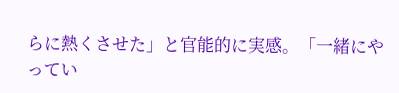らに熱くさせた」と官能的に実感。「一緒にやってい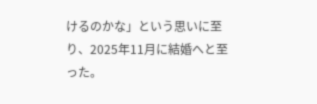けるのかな」という思いに至り、2025年11月に結婚へと至った。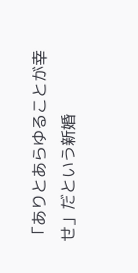「ありとあらゆることが幸せ」だという新婚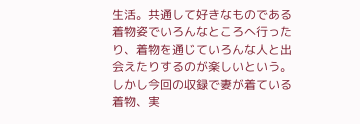生活。共通して好きなものである着物姿でいろんなところへ行ったり、着物を通じていろんな人と出会えたりするのが楽しいという。しかし今回の収録で妻が着ている着物、実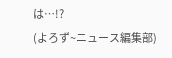は…!?
(よろず~ニュース編集部)